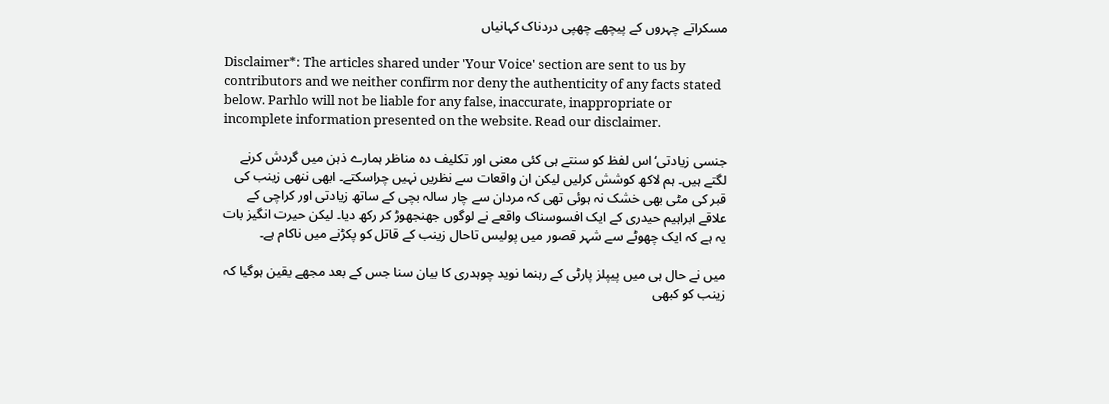مسکراتے چہروں کے پیچھے چھپی دردناک کہانیاں

Disclaimer*: The articles shared under 'Your Voice' section are sent to us by contributors and we neither confirm nor deny the authenticity of any facts stated below. Parhlo will not be liable for any false, inaccurate, inappropriate or incomplete information presented on the website. Read our disclaimer.

جنسی زیادتی‘ اس لفظ کو سنتے ہی کئی معنی اور تکلیف دہ مناظر ہمارے ذہن میں گردش کرنے لگتے ہیں۔ ہم لاکھ کوشش کرلیں لیکن ان واقعات سے نظریں نہیں چراسکتے۔ ابھی ننھی زینب کی قبر کی مٹی بھی خشک نہ ہوئی تھی کہ مردان سے چار سالہ بچی کے ساتھ زیادتی اور کراچی کے علاقے ابراہیم حیدری کے ایک افسوسناک واقعے نے لوگوں جھنجھوڑ کر رکھ دیا۔ لیکن حیرت انگیز بات یہ ہے کہ ایک چھوٹے سے شہر قصور میں پولیس تاحال زینب کے قاتل کو پکڑنے میں ناکام ہے۔

میں نے حال ہی میں پیپلز پارٹی کے رہنما نوید چوہدری کا بیان سنا جس کے بعد مجھے یقین ہوگیا کہ زینب کو کبھی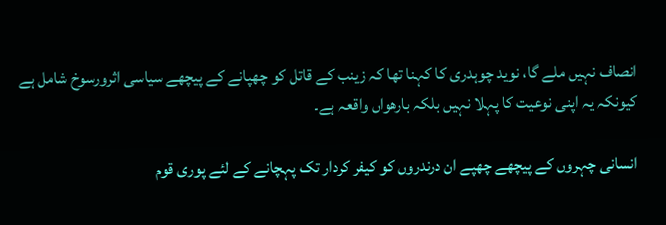انصاف نہیں ملے گا، نوید چوہدری کا کہنا تھا کہ زینب کے قاتل کو چھپانے کے پیچھے سیاسی اثرورسوخ شامل ہے کیونکہ یہ اپنی نوعیت کا پہلا نہیں بلکہ بارھواں واقعہ ہے۔

انسانی چہروں کے پیچھے چھپے ان درندروں کو کیفر کردار تک پہچانے کے لئے پوری قوم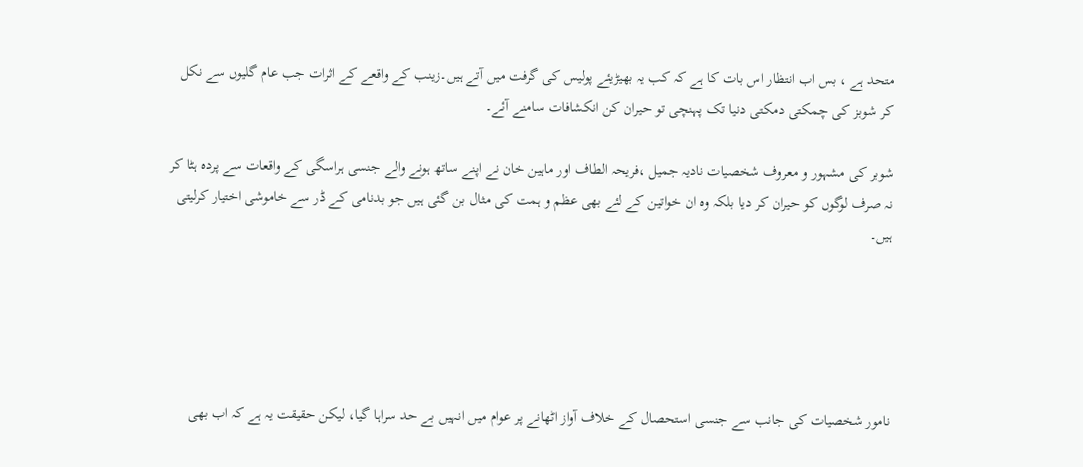متحد ہے ، بس اب انتظار اس بات کا ہے کہ کب یہ بھیڑیئے پولیس کی گرفت میں آتے ہیں۔زینب کے واقعے کے اثرات جب عام گلیوں سے نکل کر شوبز کی چمکتی دمکتی دنیا تک پہنچی تو حیران کن انکشافات سامنے آئے۔

شوبر کی مشہور و معروف شخصیات نادیہ جمیل ،فریحہ الطاف اور ماہین خان نے اپنے ساتھ ہونے والے جنسی ہراسگی کے واقعات سے پردہ ہٹا کر نہ صرف لوگوں کو حیران کر دیا بلکہ وہ ان خواتین کے لئے بھی عظم و ہمت کی مثال بن گئی ہیں جو بدنامی کے ڈر سے خاموشی اختیار کرلیتی ہیں۔





نامور شخصیات کی جانب سے جنسی استحصال کے خلاف آواز اٹھانے پر عوام میں انہیں بے حد سراہا گیا، لیکن حقیقت یہ ہے کہ اب بھی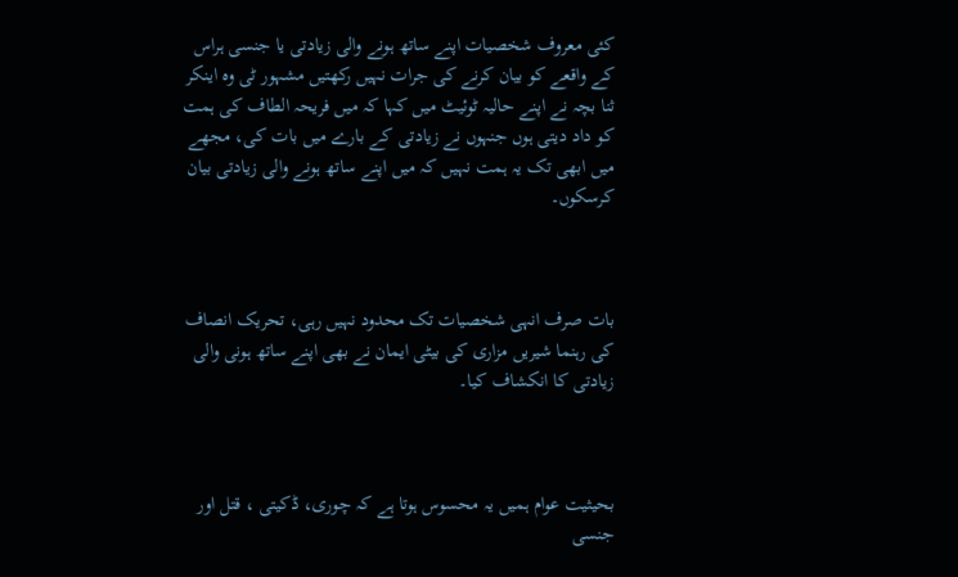کئی معروف شخصیات اپنے ساتھ ہونے والی زیادتی یا جنسی ہراس کے واقعے کو بیان کرنے کی جرات نہیں رکھتیں مشہور ٹی وہ اینکر ثنا بچہ نے اپنے حالیہ ٹوئیٹ میں کہا کہ میں فریحہ الطاف کی ہمت کو داد دیتی ہوں جنہوں نے زیادتی کے بارے میں بات کی، مجھے میں ابھی تک یہ ہمت نہیں کہ میں اپنے ساتھ ہونے والی زیادتی بیان کرسکوں۔



بات صرف انہی شخصیات تک محدود نہیں رہی، تحریک انصاف کی رہنما شیریں مزاری کی بیٹی ایمان نے بھی اپنے ساتھ ہونی والی زیادتی کا انکشاف کیا۔



بحیثیت عوام ہمیں یہ محسوس ہوتا ہے کہ چوری، ڈکیتی ، قتل اور جنسی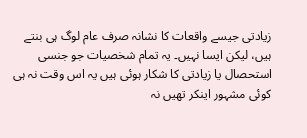زیادتی جیسے واقعات کا نشانہ صرف عام لوگ ہی بنتے ہیں، لیکن ایسا نہیں۔ یہ تمام شخصیات جو جنسی استحصال یا زیادتی کا شکار ہوئی ہیں یہ اس وقت نہ ہی کوئی مشہور اینکر تھیں نہ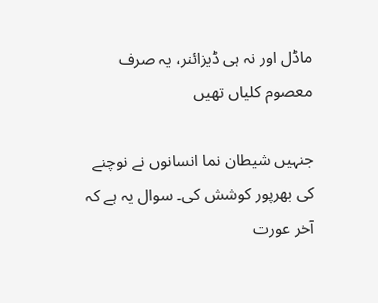ماڈل اور نہ ہی ڈیزائنر، یہ صرف معصوم کلیاں تھیں

جنہیں شیطان نما انسانوں نے نوچنے کی بھرپور کوشش کی۔ سوال یہ ہے کہ آخر عورت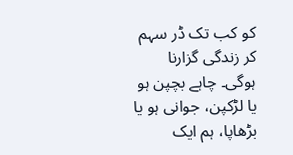کو کب تک ڈر سہم کر زندگی گزارنا ہوگی۔ چاہے بچپن ہو یا لڑکپن، جوانی ہو یا بڑھاپا، ہم ایک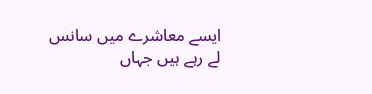ایسے معاشرے میں سانس لے رہے ہیں جہاں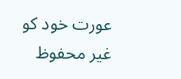عورت خود کو غیر محفوظ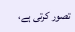تصور کرتی ہے،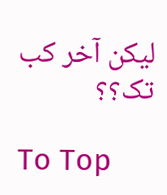لیکن آخر کب تک؟؟

To Top